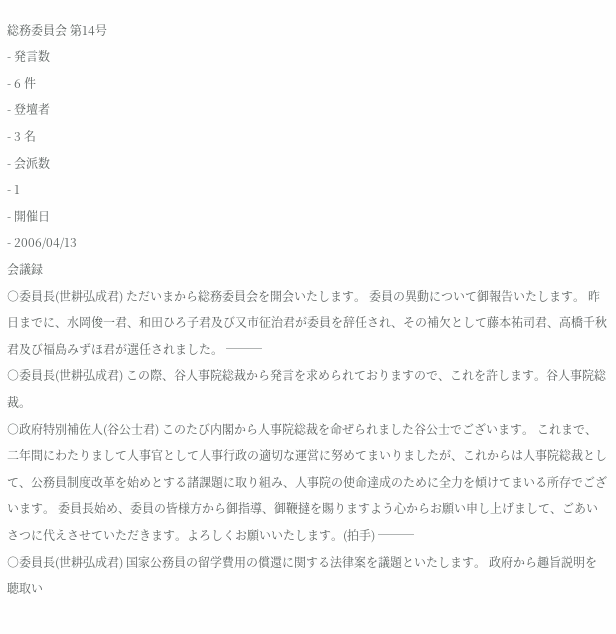総務委員会 第14号
- 発言数
- 6 件
- 登壇者
- 3 名
- 会派数
- 1
- 開催日
- 2006/04/13
会議録
○委員長(世耕弘成君) ただいまから総務委員会を開会いたします。 委員の異動について御報告いたします。 昨日までに、水岡俊一君、和田ひろ子君及び又市征治君が委員を辞任され、その補欠として藤本祐司君、高橋千秋君及び福島みずほ君が選任されました。 ───
○委員長(世耕弘成君) この際、谷人事院総裁から発言を求められておりますので、これを許します。谷人事院総裁。
○政府特別補佐人(谷公士君) このたび内閣から人事院総裁を命ぜられました谷公士でございます。 これまで、二年間にわたりまして人事官として人事行政の適切な運営に努めてまいりましたが、これからは人事院総裁として、公務員制度改革を始めとする諸課題に取り組み、人事院の使命達成のために全力を傾けてまいる所存でございます。 委員長始め、委員の皆様方から御指導、御鞭撻を賜りますよう心からお願い申し上げまして、ごあいさつに代えさせていただきます。よろしくお願いいたします。(拍手) ───
○委員長(世耕弘成君) 国家公務員の留学費用の償還に関する法律案を議題といたします。 政府から趣旨説明を聴取い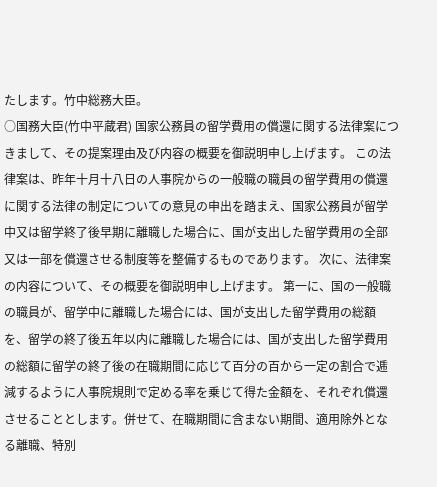たします。竹中総務大臣。
○国務大臣(竹中平蔵君) 国家公務員の留学費用の償還に関する法律案につきまして、その提案理由及び内容の概要を御説明申し上げます。 この法律案は、昨年十月十八日の人事院からの一般職の職員の留学費用の償還に関する法律の制定についての意見の申出を踏まえ、国家公務員が留学中又は留学終了後早期に離職した場合に、国が支出した留学費用の全部又は一部を償還させる制度等を整備するものであります。 次に、法律案の内容について、その概要を御説明申し上げます。 第一に、国の一般職の職員が、留学中に離職した場合には、国が支出した留学費用の総額を、留学の終了後五年以内に離職した場合には、国が支出した留学費用の総額に留学の終了後の在職期間に応じて百分の百から一定の割合で逓減するように人事院規則で定める率を乗じて得た金額を、それぞれ償還させることとします。併せて、在職期間に含まない期間、適用除外となる離職、特別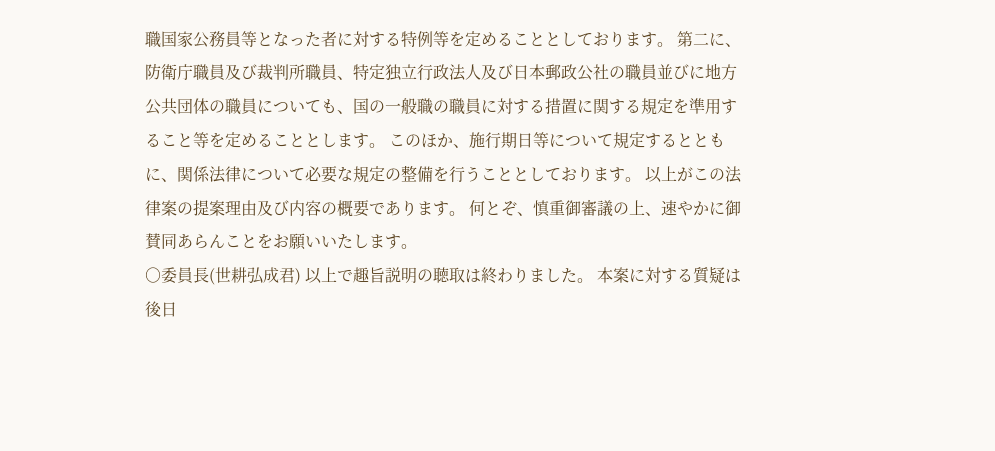職国家公務員等となった者に対する特例等を定めることとしております。 第二に、防衛庁職員及び裁判所職員、特定独立行政法人及び日本郵政公社の職員並びに地方公共団体の職員についても、国の一般職の職員に対する措置に関する規定を準用すること等を定めることとします。 このほか、施行期日等について規定するとともに、関係法律について必要な規定の整備を行うこととしております。 以上がこの法律案の提案理由及び内容の概要であります。 何とぞ、慎重御審議の上、速やかに御賛同あらんことをお願いいたします。
○委員長(世耕弘成君) 以上で趣旨説明の聴取は終わりました。 本案に対する質疑は後日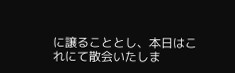に譲ることとし、本日はこれにて散会いたしま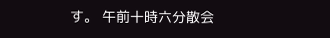す。 午前十時六分散会